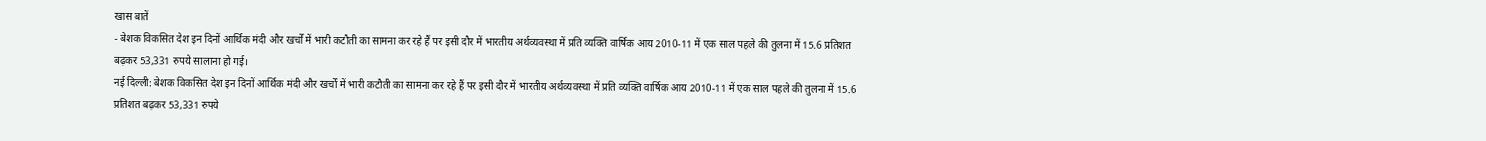खास बातें
- बेशक विकसित देश इन दिनों आर्थिक मंदी और खर्चों में भारी कटौती का सामना कर रहे हैं पर इसी दौर में भारतीय अर्थव्यवस्था में प्रति व्यक्ति वार्षिक आय 2010-11 में एक साल पहले की तुलना में 15.6 प्रतिशत बढ़कर 53,331 रुपये सालाना हो गई।
नई दिल्ली: बेशक विकसित देश इन दिनों आर्थिक मंदी और खर्चों में भारी कटौती का सामना कर रहे हैं पर इसी दौर में भारतीय अर्थव्यवस्था में प्रति व्यक्ति वार्षिक आय 2010-11 में एक साल पहले की तुलना में 15.6 प्रतिशत बढ़कर 53,331 रुपये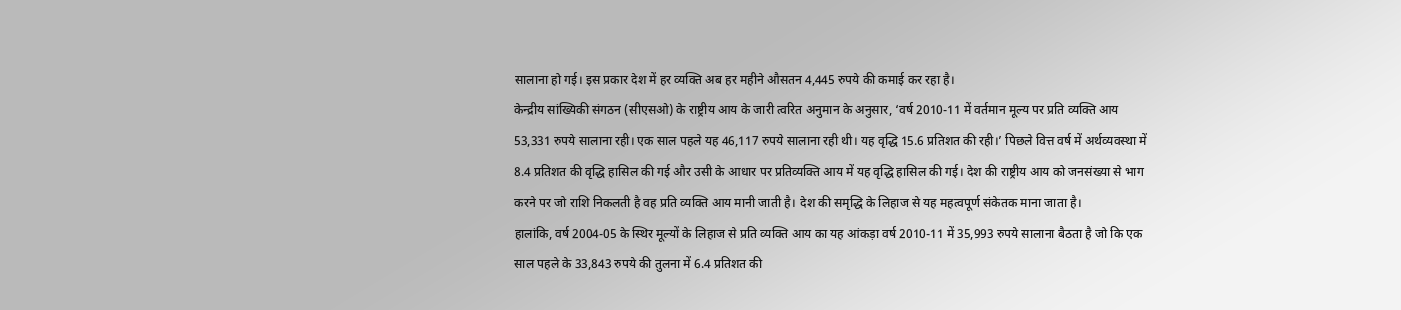सालाना हो गई। इस प्रकार देश में हर व्यक्ति अब हर महीने औसतन 4,445 रुपये की कमाई कर रहा है।
केन्द्रीय सांख्यिकी संगठन (सीएसओ) के राष्ट्रीय आय के जारी त्वरित अनुमान के अनुसार, ‘वर्ष 2010-11 में वर्तमान मूल्य पर प्रति व्यक्ति आय 53,331 रुपये सालाना रही। एक साल पहले यह 46,117 रुपये सालाना रही थी। यह वृद्धि 15.6 प्रतिशत की रही।’ पिछले वित्त वर्ष में अर्थव्यवस्था में 8.4 प्रतिशत की वृद्धि हासिल की गई और उसी के आधार पर प्रतिव्यक्ति आय में यह वृद्धि हासिल की गई। देश की राष्ट्रीय आय को जनसंख्या से भाग करने पर जो राशि निकलती है वह प्रति व्यक्ति आय मानी जाती है। देश की समृद्धि के लिहाज से यह महत्वपूर्ण संकेतक माना जाता है।
हालांकि, वर्ष 2004-05 के स्थिर मूल्यों के लिहाज से प्रति व्यक्ति आय का यह आंकड़ा वर्ष 2010-11 में 35,993 रुपये सालाना बैठता है जो कि एक साल पहले के 33,843 रुपये की तुलना में 6.4 प्रतिशत की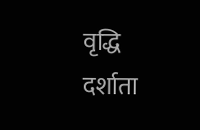वृद्धि दर्शाता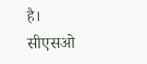है।
सीएसओ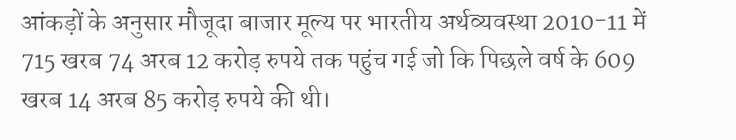आंकड़ों के अनुसार मौजूदा बाजार मूल्य पर भारतीय अर्थव्यवस्था 2010-11 में 715 खरब 74 अरब 12 करोड़ रुपये तक पहुंच गई जो कि पिछले वर्ष के 609 खरब 14 अरब 85 करोड़ रुपये की थी।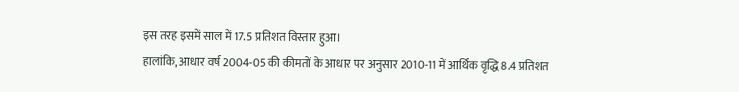इस तरह इसमें साल में 17.5 प्रतिशत विस्तार हुआ।
हालांकि, आधार वर्ष 2004-05 की कीमतों के आधार पर अनुसार 2010-11 में आर्थिक वृद्धि 8.4 प्रतिशत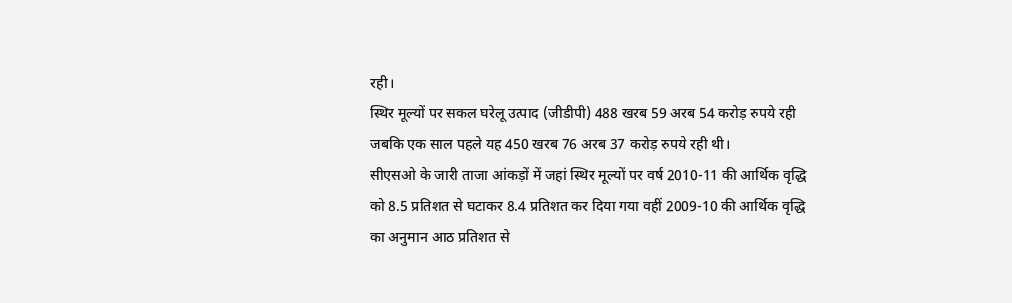रही।
स्थिर मूल्यों पर सकल घरेलू उत्पाद (जीडीपी) 488 खरब 59 अरब 54 करोड़ रुपये रही जबकि एक साल पहले यह 450 खरब 76 अरब 37 करोड़ रुपये रही थी।
सीएसओ के जारी ताजा आंकड़ों में जहां स्थिर मूल्यों पर वर्ष 2010-11 की आर्थिक वृद्धि को 8.5 प्रतिशत से घटाकर 8.4 प्रतिशत कर दिया गया वहीं 2009-10 की आर्थिक वृद्धि का अनुमान आठ प्रतिशत से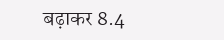बढ़ाकर 8.4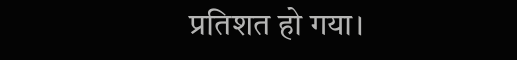प्रतिशत हो गया।